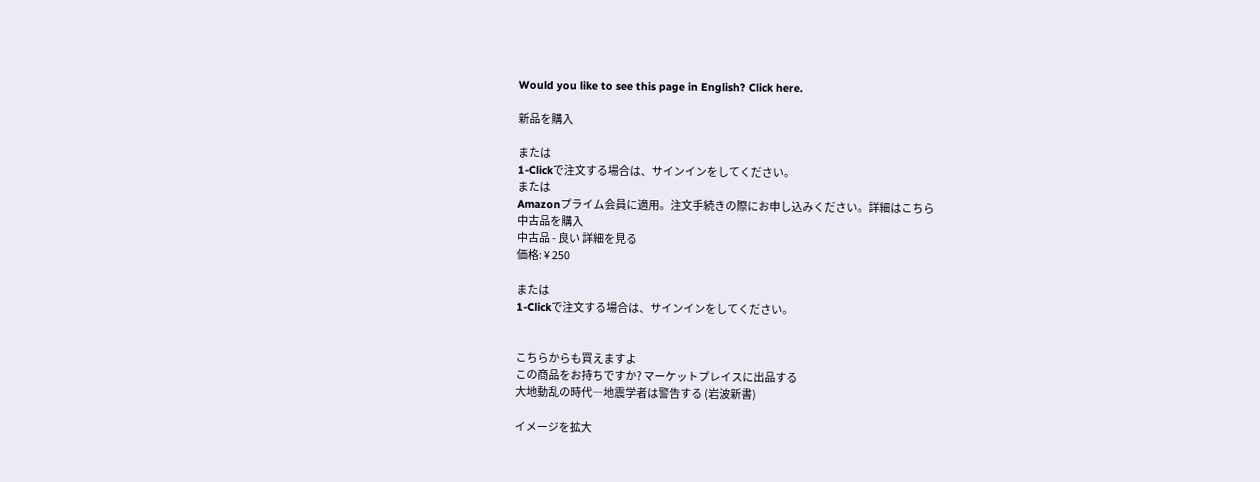Would you like to see this page in English? Click here.

新品を購入

または
1-Clickで注文する場合は、サインインをしてください。
または
Amazonプライム会員に適用。注文手続きの際にお申し込みください。詳細はこちら
中古品を購入
中古品 - 良い 詳細を見る
価格: ¥ 250

または
1-Clickで注文する場合は、サインインをしてください。


こちらからも買えますよ
この商品をお持ちですか? マーケットプレイスに出品する
大地動乱の時代―地震学者は警告する (岩波新書)

イメージを拡大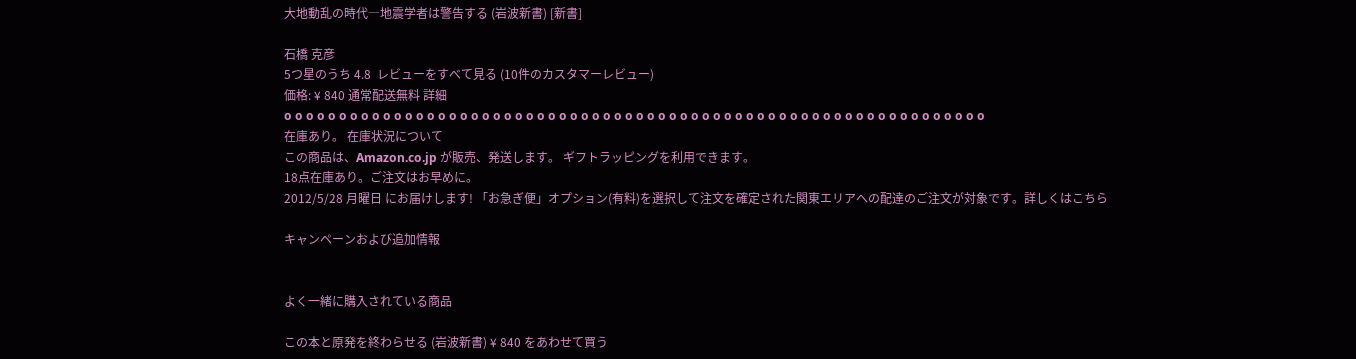大地動乱の時代―地震学者は警告する (岩波新書) [新書]

石橋 克彦
5つ星のうち 4.8  レビューをすべて見る (10件のカスタマーレビュー)
価格: ¥ 840 通常配送無料 詳細
o o o o o o o o o o o o o o o o o o o o o o o o o o o o o o o o o o o o o o o o o o o o o o o o o o o o o o o o o o o o o o o o
在庫あり。 在庫状況について
この商品は、Amazon.co.jp が販売、発送します。 ギフトラッピングを利用できます。
18点在庫あり。ご注文はお早めに。
2012/5/28 月曜日 にお届けします! 「お急ぎ便」オプション(有料)を選択して注文を確定された関東エリアへの配達のご注文が対象です。詳しくはこちら

キャンペーンおよび追加情報


よく一緒に購入されている商品

この本と原発を終わらせる (岩波新書) ¥ 840 をあわせて買う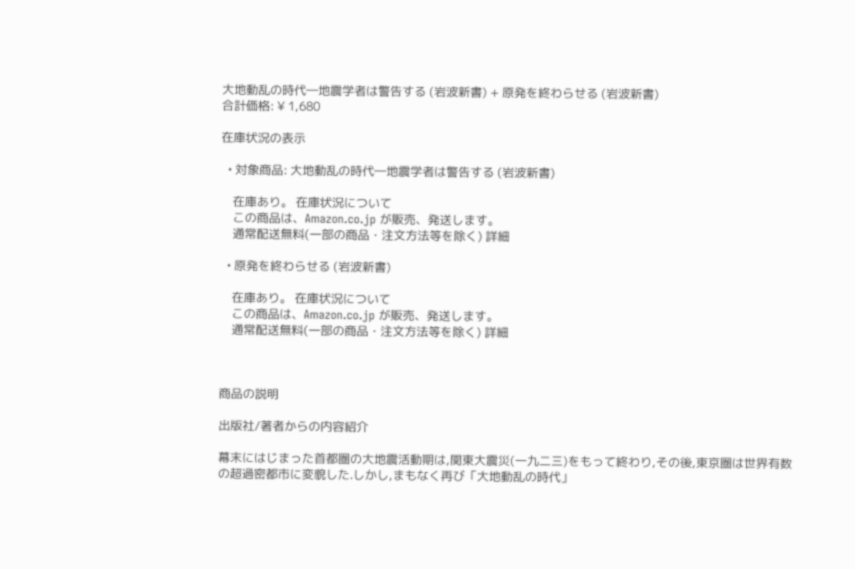大地動乱の時代―地震学者は警告する (岩波新書) + 原発を終わらせる (岩波新書)
合計価格: ¥ 1,680

在庫状況の表示

  • 対象商品: 大地動乱の時代―地震学者は警告する (岩波新書)

    在庫あり。 在庫状況について
    この商品は、Amazon.co.jp が販売、発送します。
    通常配送無料(一部の商品・注文方法等を除く) 詳細

  • 原発を終わらせる (岩波新書)

    在庫あり。 在庫状況について
    この商品は、Amazon.co.jp が販売、発送します。
    通常配送無料(一部の商品・注文方法等を除く) 詳細



商品の説明

出版社/著者からの内容紹介

幕末にはじまった首都圏の大地震活動期は,関東大震災(一九二三)をもって終わり,その後,東京圏は世界有数の超過密都市に変貌した.しかし,まもなく再び「大地動乱の時代」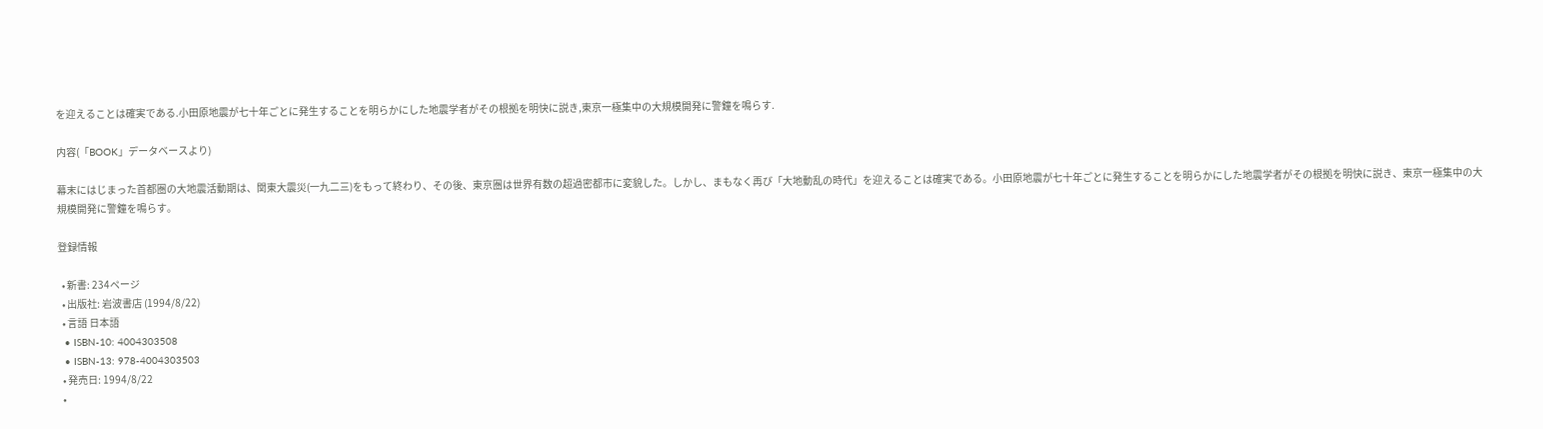を迎えることは確実である.小田原地震が七十年ごとに発生することを明らかにした地震学者がその根拠を明快に説き,東京一極集中の大規模開発に警鐘を鳴らす.

内容(「BOOK」データベースより)

幕末にはじまった首都圏の大地震活動期は、関東大震災(一九二三)をもって終わり、その後、東京圏は世界有数の超過密都市に変貌した。しかし、まもなく再び「大地動乱の時代」を迎えることは確実である。小田原地震が七十年ごとに発生することを明らかにした地震学者がその根拠を明快に説き、東京一極集中の大規模開発に警鐘を鳴らす。

登録情報

  • 新書: 234ページ
  • 出版社: 岩波書店 (1994/8/22)
  • 言語 日本語
  • ISBN-10: 4004303508
  • ISBN-13: 978-4004303503
  • 発売日: 1994/8/22
  •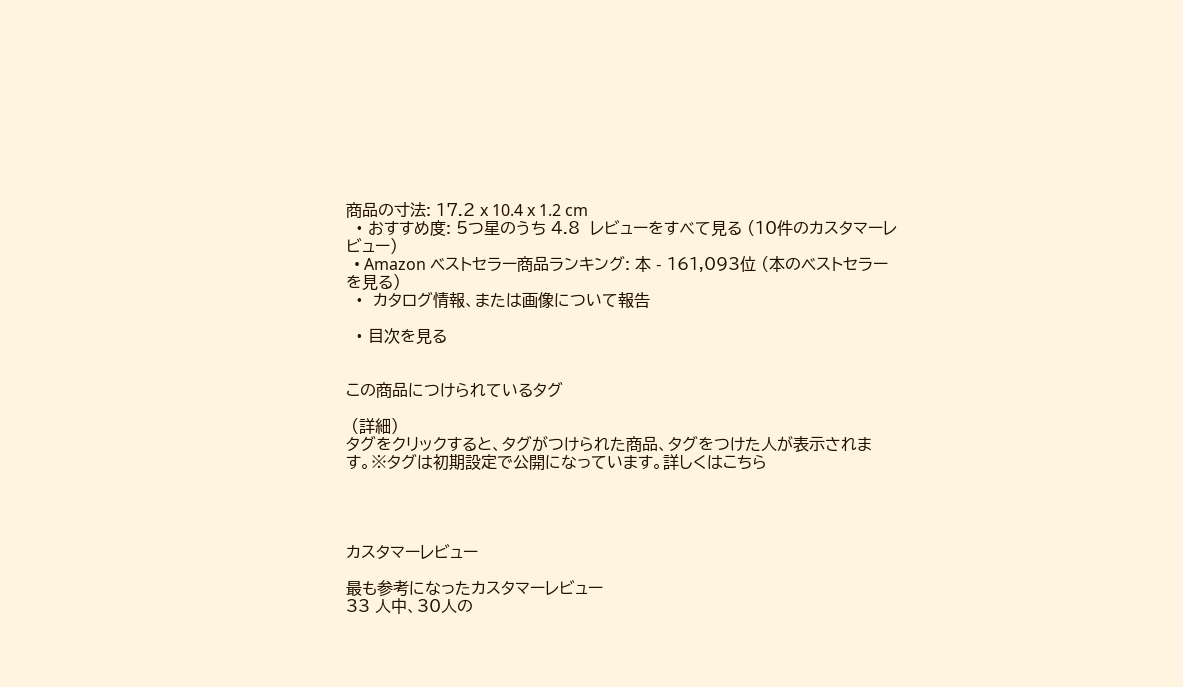商品の寸法: 17.2 x 10.4 x 1.2 cm
  • おすすめ度: 5つ星のうち 4.8  レビューをすべて見る (10件のカスタマーレビュー)
  • Amazon ベストセラー商品ランキング: 本 - 161,093位 (本のベストセラーを見る)
  •  カタログ情報、または画像について報告

  • 目次を見る


この商品につけられているタグ

 (詳細)
タグをクリックすると、タグがつけられた商品、タグをつけた人が表示されます。※タグは初期設定で公開になっています。詳しくはこちら




カスタマーレビュー

最も参考になったカスタマーレビュー
33 人中、30人の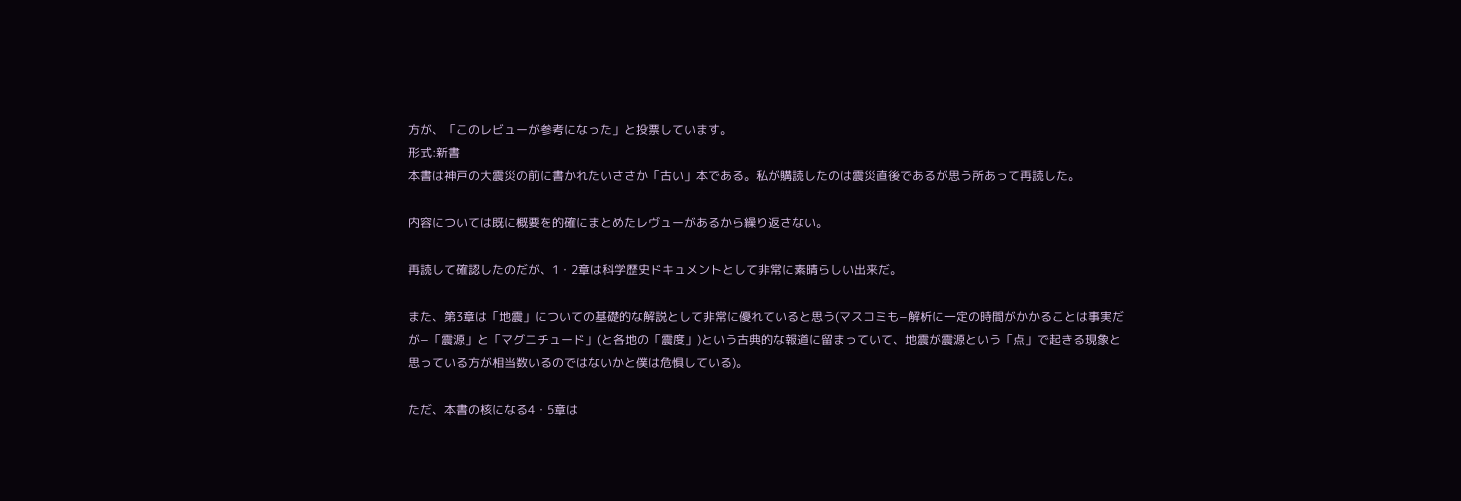方が、「このレビューが参考になった」と投票しています。
形式:新書
本書は神戸の大震災の前に書かれたいささか「古い」本である。私が購読したのは震災直後であるが思う所あって再読した。

内容については既に概要を的確にまとめたレヴューがあるから繰り返さない。

再読して確認したのだが、1・2章は科学歴史ドキュメントとして非常に素晴らしい出来だ。

また、第3章は「地震」についての基礎的な解説として非常に優れていると思う(マスコミも−解析に一定の時間がかかることは事実だが−「震源」と「マグニチュード」(と各地の「震度」)という古典的な報道に留まっていて、地震が震源という「点」で起きる現象と思っている方が相当数いるのではないかと僕は危惧している)。

ただ、本書の核になる4・5章は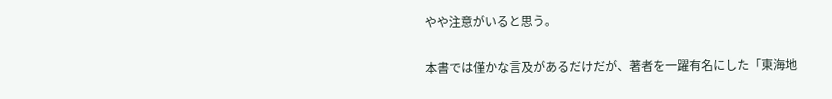やや注意がいると思う。

本書では僅かな言及があるだけだが、著者を一躍有名にした「東海地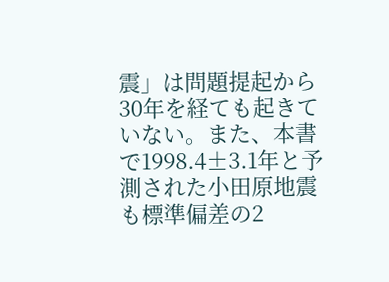震」は問題提起から30年を経ても起きていない。また、本書で1998.4±3.1年と予測された小田原地震も標準偏差の2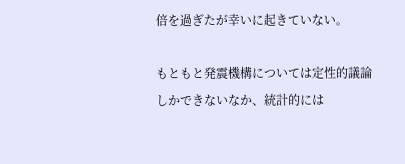倍を過ぎたが幸いに起きていない。

もともと発震機構については定性的議論しかできないなか、統計的には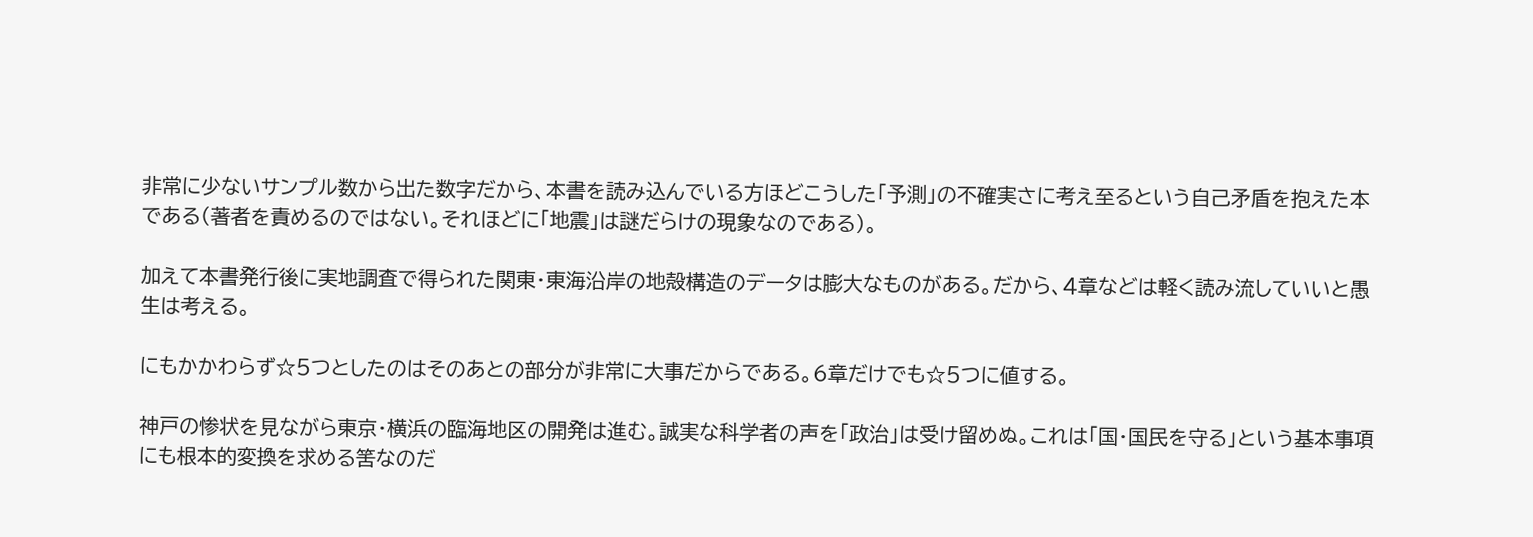非常に少ないサンプル数から出た数字だから、本書を読み込んでいる方ほどこうした「予測」の不確実さに考え至るという自己矛盾を抱えた本である(著者を責めるのではない。それほどに「地震」は謎だらけの現象なのである)。

加えて本書発行後に実地調査で得られた関東・東海沿岸の地殻構造のデータは膨大なものがある。だから、4章などは軽く読み流していいと愚生は考える。

にもかかわらず☆5つとしたのはそのあとの部分が非常に大事だからである。6章だけでも☆5つに値する。

神戸の惨状を見ながら東京・横浜の臨海地区の開発は進む。誠実な科学者の声を「政治」は受け留めぬ。これは「国・国民を守る」という基本事項にも根本的変換を求める筈なのだ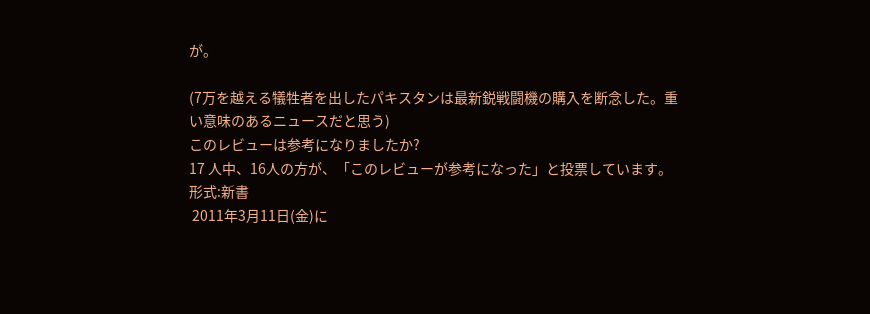が。

(7万を越える犠牲者を出したパキスタンは最新鋭戦闘機の購入を断念した。重い意味のあるニュースだと思う)
このレビューは参考になりましたか?
17 人中、16人の方が、「このレビューが参考になった」と投票しています。
形式:新書
 2011年3月11日(金)に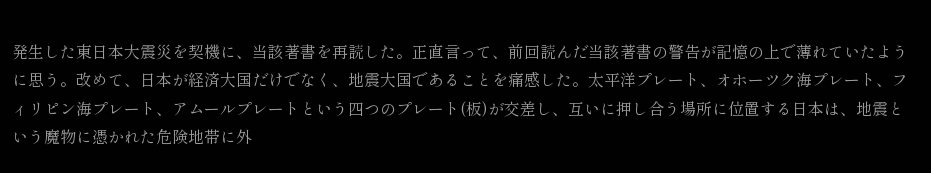発生した東日本大震災を契機に、当該著書を再読した。正直言って、前回読んだ当該著書の警告が記憶の上で薄れていたように思う。改めて、日本が経済大国だけでなく、地震大国であることを痛感した。太平洋プレート、オホーツク海プレート、フィリピン海プレート、アムールプレートという四つのプレート(板)が交差し、互いに押し合う場所に位置する日本は、地震という魔物に憑かれた危険地帯に外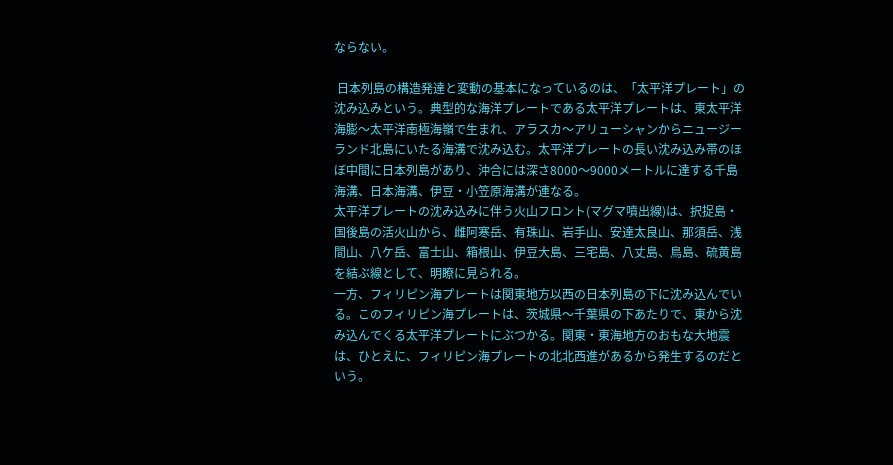ならない。

 日本列島の構造発達と変動の基本になっているのは、「太平洋プレート」の沈み込みという。典型的な海洋プレートである太平洋プレートは、東太平洋海膨〜太平洋南極海嶺で生まれ、アラスカ〜アリューシャンからニュージーランド北島にいたる海溝で沈み込む。太平洋プレートの長い沈み込み帯のほぼ中間に日本列島があり、沖合には深さ8000〜9000メートルに達する千島海溝、日本海溝、伊豆・小笠原海溝が連なる。
太平洋プレートの沈み込みに伴う火山フロント(マグマ噴出線)は、択捉島・国後島の活火山から、雌阿寒岳、有珠山、岩手山、安達太良山、那須岳、浅間山、八ケ岳、富士山、箱根山、伊豆大島、三宅島、八丈島、鳥島、硫黄島を結ぶ線として、明瞭に見られる。
一方、フィリピン海プレートは関東地方以西の日本列島の下に沈み込んでいる。このフィリピン海プレートは、茨城県〜千葉県の下あたりで、東から沈み込んでくる太平洋プレートにぶつかる。関東・東海地方のおもな大地震は、ひとえに、フィリピン海プレートの北北西進があるから発生するのだという。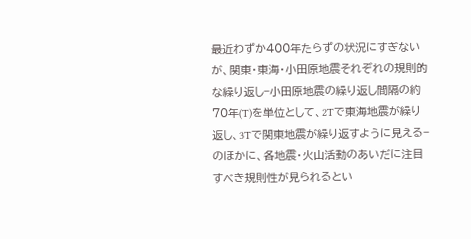最近わずか400年たらずの状況にすぎないが、関東・東海・小田原地震それぞれの規則的な繰り返し−小田原地震の繰り返し間隔の約70年(T)を単位として、2Tで東海地震が繰り返し、3Tで関東地震が繰り返すように見える−のほかに、各地震・火山活動のあいだに注目すべき規則性が見られるとい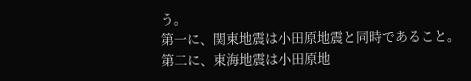う。
第一に、関東地震は小田原地震と同時であること。
第二に、東海地震は小田原地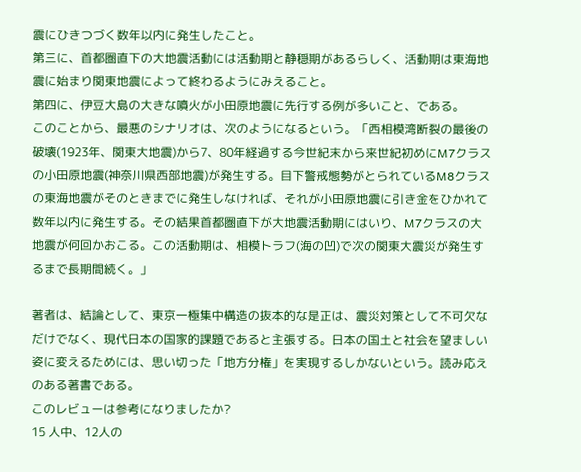震にひきつづく数年以内に発生したこと。
第三に、首都圏直下の大地震活動には活動期と静穏期があるらしく、活動期は東海地震に始まり関東地震によって終わるようにみえること。
第四に、伊豆大島の大きな噴火が小田原地震に先行する例が多いこと、である。
このことから、最悪のシナリオは、次のようになるという。「西相模湾断裂の最後の破壊(1923年、関東大地震)から7、80年経過する今世紀末から来世紀初めにM7クラスの小田原地震(神奈川県西部地震)が発生する。目下警戒態勢がとられているM8クラスの東海地震がそのときまでに発生しなければ、それが小田原地震に引き金をひかれて数年以内に発生する。その結果首都圏直下が大地震活動期にはいり、M7クラスの大地震が何回かおこる。この活動期は、相模トラフ(海の凹)で次の関東大震災が発生するまで長期間続く。」

著者は、結論として、東京一極集中構造の抜本的な是正は、震災対策として不可欠なだけでなく、現代日本の国家的課題であると主張する。日本の国土と社会を望ましい姿に変えるためには、思い切った「地方分権」を実現するしかないという。読み応えのある著書である。
このレビューは参考になりましたか?
15 人中、12人の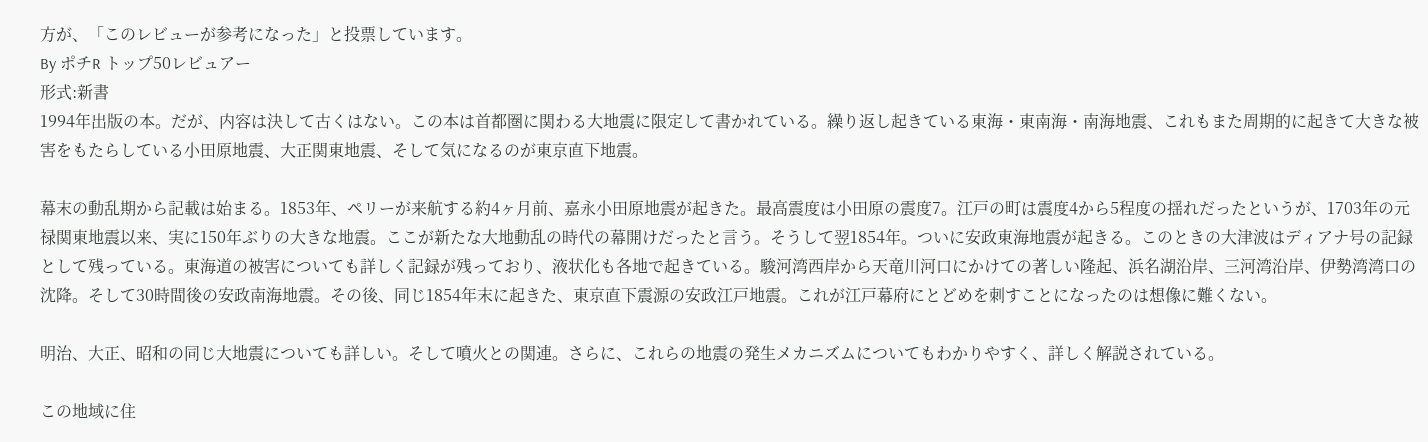方が、「このレビューが参考になった」と投票しています。
By ポチR トップ50レビュアー
形式:新書
1994年出版の本。だが、内容は決して古くはない。この本は首都圏に関わる大地震に限定して書かれている。繰り返し起きている東海・東南海・南海地震、これもまた周期的に起きて大きな被害をもたらしている小田原地震、大正関東地震、そして気になるのが東京直下地震。

幕末の動乱期から記載は始まる。1853年、ペリーが来航する約4ヶ月前、嘉永小田原地震が起きた。最高震度は小田原の震度7。江戸の町は震度4から5程度の揺れだったというが、1703年の元禄関東地震以来、実に150年ぶりの大きな地震。ここが新たな大地動乱の時代の幕開けだったと言う。そうして翌1854年。ついに安政東海地震が起きる。このときの大津波はディアナ号の記録として残っている。東海道の被害についても詳しく記録が残っており、液状化も各地で起きている。駿河湾西岸から天竜川河口にかけての著しい隆起、浜名湖沿岸、三河湾沿岸、伊勢湾湾口の沈降。そして30時間後の安政南海地震。その後、同じ1854年末に起きた、東京直下震源の安政江戸地震。これが江戸幕府にとどめを刺すことになったのは想像に難くない。

明治、大正、昭和の同じ大地震についても詳しい。そして噴火との関連。さらに、これらの地震の発生メカニズムについてもわかりやすく、詳しく解説されている。

この地域に住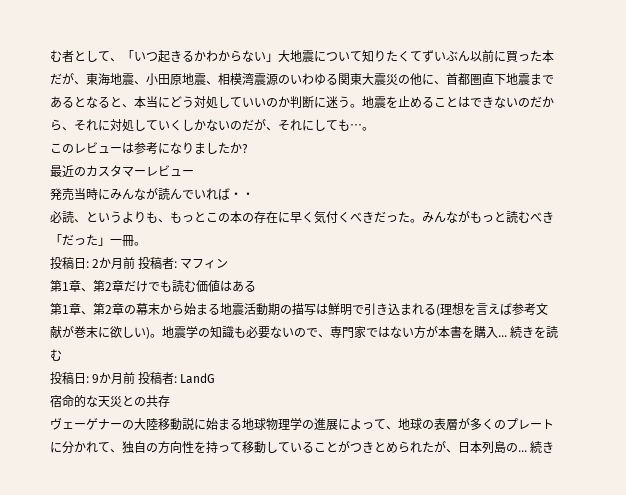む者として、「いつ起きるかわからない」大地震について知りたくてずいぶん以前に買った本だが、東海地震、小田原地震、相模湾震源のいわゆる関東大震災の他に、首都圏直下地震まであるとなると、本当にどう対処していいのか判断に迷う。地震を止めることはできないのだから、それに対処していくしかないのだが、それにしても…。
このレビューは参考になりましたか?
最近のカスタマーレビュー
発売当時にみんなが読んでいれば・・
必読、というよりも、もっとこの本の存在に早く気付くべきだった。みんながもっと読むべき「だった」一冊。
投稿日: 2か月前 投稿者: マフィン
第1章、第2章だけでも読む価値はある
第1章、第2章の幕末から始まる地震活動期の描写は鮮明で引き込まれる(理想を言えば参考文献が巻末に欲しい)。地震学の知識も必要ないので、専門家ではない方が本書を購入... 続きを読む
投稿日: 9か月前 投稿者: LandG
宿命的な天災との共存
ヴェーゲナーの大陸移動説に始まる地球物理学の進展によって、地球の表層が多くのプレートに分かれて、独自の方向性を持って移動していることがつきとめられたが、日本列島の... 続き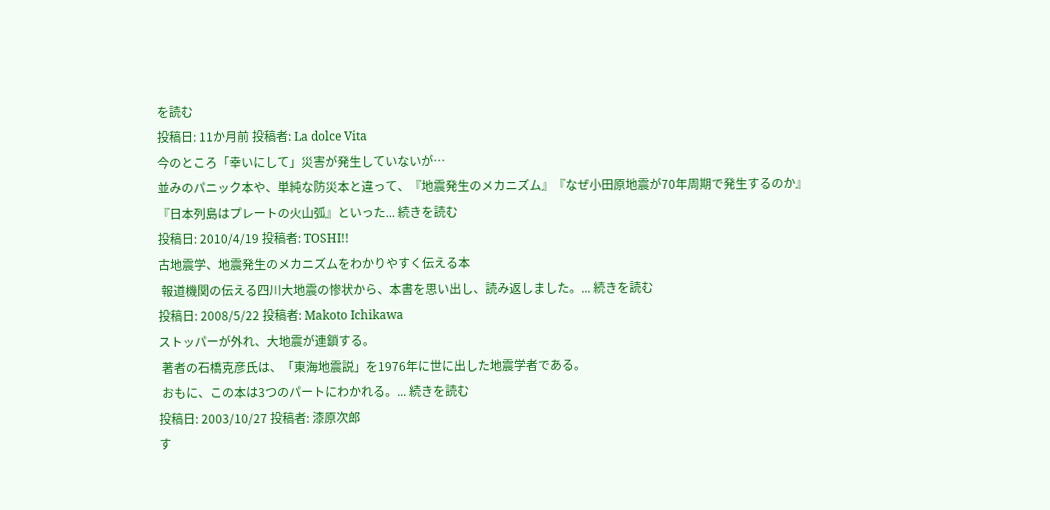を読む
投稿日: 11か月前 投稿者: La dolce Vita
今のところ「幸いにして」災害が発生していないが…
並みのパニック本や、単純な防災本と違って、『地震発生のメカニズム』『なぜ小田原地震が70年周期で発生するのか』『日本列島はプレートの火山弧』といった... 続きを読む
投稿日: 2010/4/19 投稿者: TOSHI!!
古地震学、地震発生のメカニズムをわかりやすく伝える本
 報道機関の伝える四川大地震の惨状から、本書を思い出し、読み返しました。... 続きを読む
投稿日: 2008/5/22 投稿者: Makoto Ichikawa
ストッパーが外れ、大地震が連鎖する。
 著者の石橋克彦氏は、「東海地震説」を1976年に世に出した地震学者である。
 おもに、この本は3つのパートにわかれる。... 続きを読む
投稿日: 2003/10/27 投稿者: 漆原次郎
す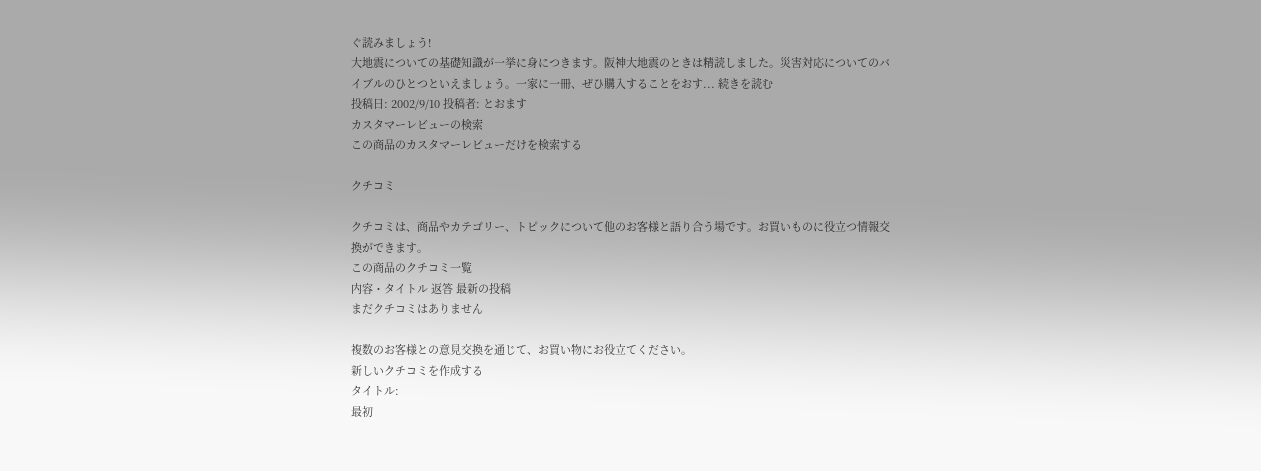ぐ読みましょう!
大地震についての基礎知識が一挙に身につきます。阪神大地震のときは精読しました。災害対応についてのバイブルのひとつといえましょう。一家に一冊、ぜひ購入することをおす... 続きを読む
投稿日: 2002/9/10 投稿者: とおます
カスタマーレビューの検索
この商品のカスタマーレビューだけを検索する

クチコミ

クチコミは、商品やカテゴリー、トピックについて他のお客様と語り合う場です。お買いものに役立つ情報交換ができます。
この商品のクチコミ一覧
内容・タイトル 返答 最新の投稿
まだクチコミはありません

複数のお客様との意見交換を通じて、お買い物にお役立てください。
新しいクチコミを作成する
タイトル:
最初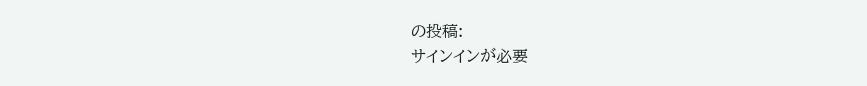の投稿:
サインインが必要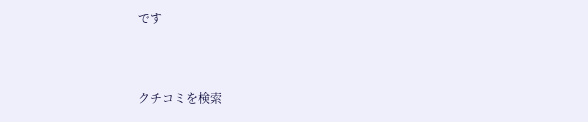です


クチコミを検索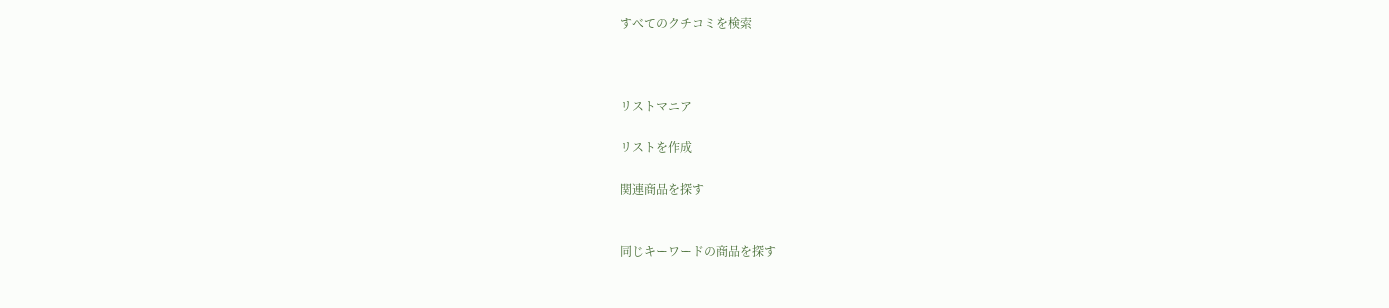すべてのクチコミを検索



リストマニア

リストを作成

関連商品を探す


同じキーワードの商品を探す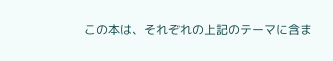この本は、それぞれの上記のテーマに含ま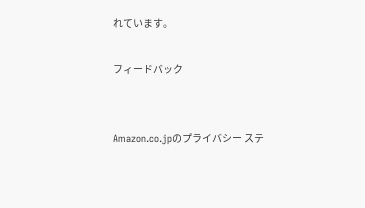れています。

フィードバック


Amazon.co.jpのプライバシー ステ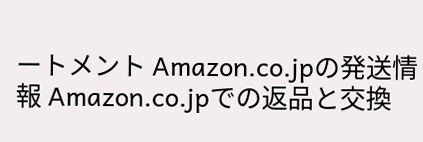ートメント Amazon.co.jpの発送情報 Amazon.co.jpでの返品と交換